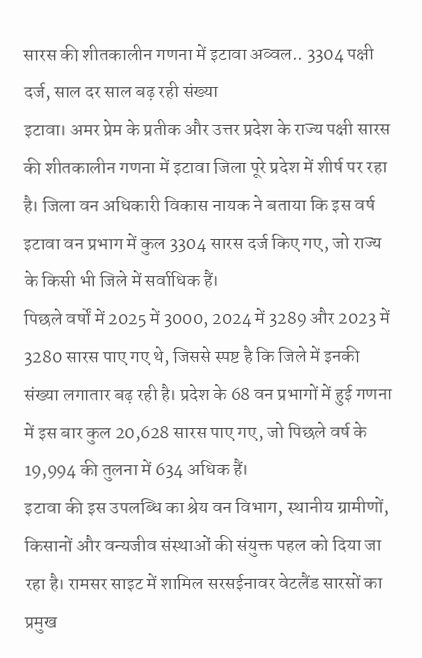सारस की शीतकालीन गणना में इटावा अव्वल.. 3304 पक्षी दर्ज, साल दर साल बढ़ रही संख्या
इटावा। अमर प्रेम के प्रतीक और उत्तर प्रदेश के राज्य पक्षी सारस की शीतकालीन गणना में इटावा जिला पूरे प्रदेश में शीर्ष पर रहा है। जिला वन अधिकारी विकास नायक ने बताया कि इस वर्ष इटावा वन प्रभाग में कुल 3304 सारस दर्ज किए गए, जो राज्य के किसी भी जिले में सर्वाधिक हैं।
पिछले वर्षों में 2025 में 3000, 2024 में 3289 और 2023 में 3280 सारस पाए गए थे, जिससे स्पष्ट है कि जिले में इनकी संख्या लगातार बढ़ रही है। प्रदेश के 68 वन प्रभागों में हुई गणना में इस बार कुल 20,628 सारस पाए गए, जो पिछले वर्ष के 19,994 की तुलना में 634 अधिक हैं।
इटावा की इस उपलब्धि का श्रेय वन विभाग, स्थानीय ग्रामीणों, किसानों और वन्यजीव संस्थाओं की संयुक्त पहल को दिया जा रहा है। रामसर साइट में शामिल सरसईनावर वेटलैंड सारसों का प्रमुख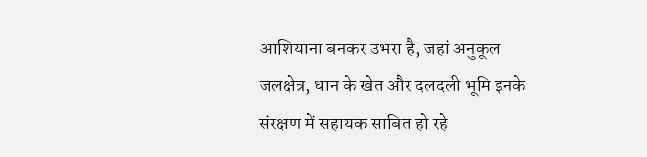आशियाना बनकर उभरा है, जहां अनुकूल जलक्षेत्र, धान के खेत और दलदली भूमि इनके संरक्षण में सहायक साबित हो रहे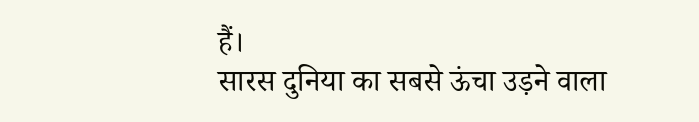हैं।
सारस दुनिया का सबसे ऊंचा उड़ने वाला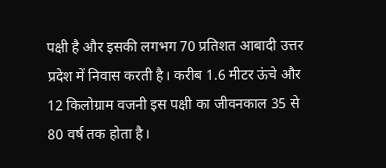पक्षी है और इसकी लगभग 70 प्रतिशत आबादी उत्तर प्रदेश में निवास करती है। करीब 1.6 मीटर ऊंचे और 12 किलोग्राम वजनी इस पक्षी का जीवनकाल 35 से 80 वर्ष तक होता है।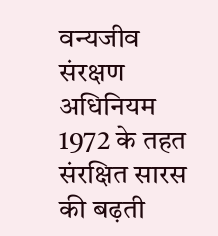वन्यजीव संरक्षण अधिनियम 1972 के तहत संरक्षित सारस की बढ़ती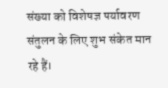संख्या को विशेषज्ञ पर्यावरण संतुलन के लिए शुभ संकेत मान रहे हैं।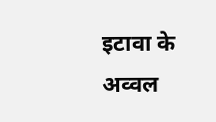इटावा के अव्वल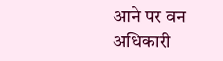आने पर वन अधिकारी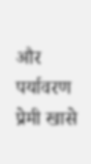और पर्यावरण प्रेमी खासे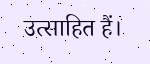उत्साहित हैं।